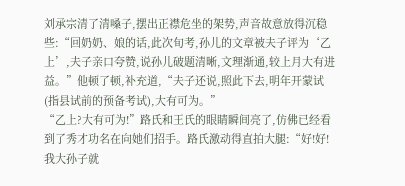刘承宗清了清嗓子,摆出正襟危坐的架势,声音故意放得沉稳些:“回奶奶、娘的话,此次旬考,孙儿的文章被夫子评为‘乙上’,夫子亲口夸赞,说孙儿破题清晰,文理渐通,较上月大有进益。”他顿了顿,补充道,“夫子还说,照此下去,明年开蒙试(指县试前的预备考试),大有可为。”
“乙上?大有可为!”路氏和王氏的眼睛瞬间亮了,仿佛已经看到了秀才功名在向她们招手。路氏激动得直拍大腿:“好!好!我大孙子就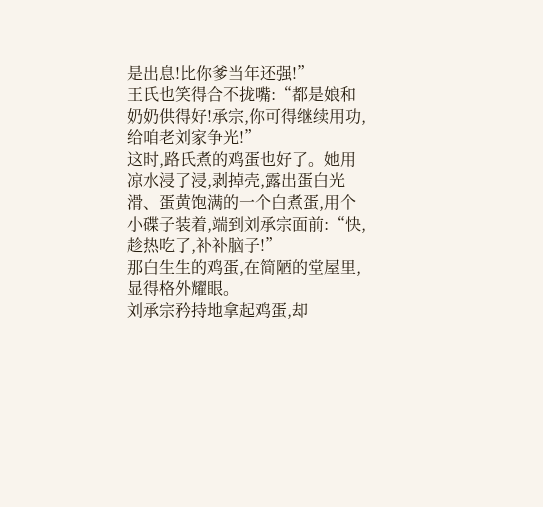是出息!比你爹当年还强!”
王氏也笑得合不拢嘴:“都是娘和奶奶供得好!承宗,你可得继续用功,给咱老刘家争光!”
这时,路氏煮的鸡蛋也好了。她用凉水浸了浸,剥掉壳,露出蛋白光滑、蛋黄饱满的一个白煮蛋,用个小碟子装着,端到刘承宗面前:“快,趁热吃了,补补脑子!”
那白生生的鸡蛋,在简陋的堂屋里,显得格外耀眼。
刘承宗矜持地拿起鸡蛋,却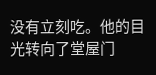没有立刻吃。他的目光转向了堂屋门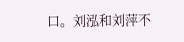口。刘泓和刘萍不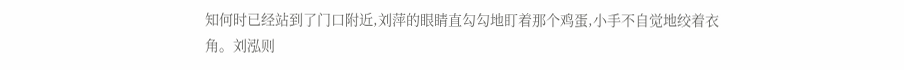知何时已经站到了门口附近,刘萍的眼睛直勾勾地盯着那个鸡蛋,小手不自觉地绞着衣角。刘泓则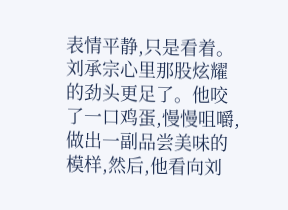表情平静,只是看着。
刘承宗心里那股炫耀的劲头更足了。他咬了一口鸡蛋,慢慢咀嚼,做出一副品尝美味的模样,然后,他看向刘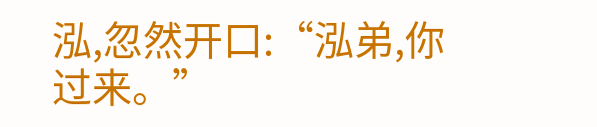泓,忽然开口:“泓弟,你过来。”